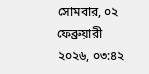সোমবার, ০২ ফেব্রুয়ারী ২০২৬, ০৩:৪২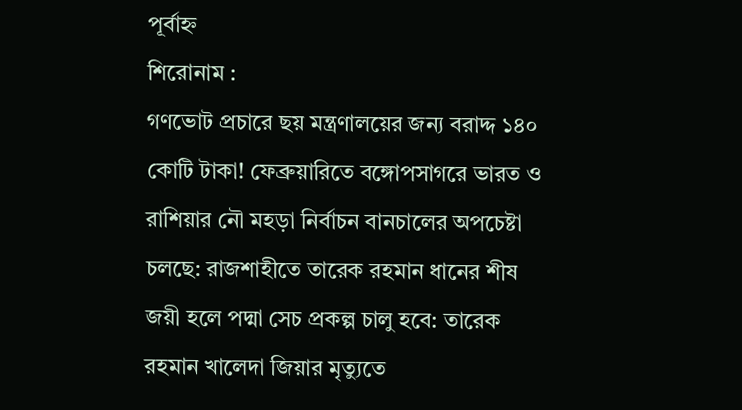পূর্বাহ্ন
শিরোনাম :
গণভোট প্রচারে ছয় মন্ত্রণালয়ের জন্য বরাদ্দ ১৪০ কোটি টাকা! ফেব্রুয়ারিতে বঙ্গোপসাগরে ভারত ও রাশিয়ার নৌ মহড়া নির্বাচন বানচালের অপচেষ্টা চলছে: রাজশাহীতে তারেক রহমান ধানের শীষ জয়ী হলে পদ্মা সেচ প্রকল্প চালু হবে: তারেক রহমান খালেদা জিয়ার মৃত্যুতে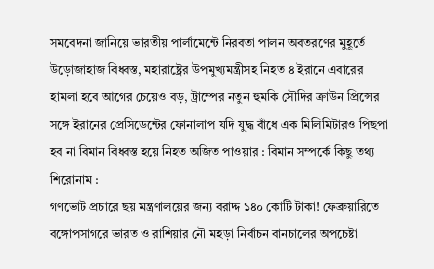সমবেদনা জানিয়ে ভারতীয় পার্লামেন্টে নিরবতা পালন অবতরণের মুহূর্তে উড়োজাহাজ বিধ্বস্ত, মহারাষ্ট্রের উপমুখ্যমন্ত্রীসহ নিহত ৪ ইরানে এবারের হামলা হবে আগের চেয়েও বড়, ট্রাম্পের নতুন হুমকি সৌদির ক্রাউন প্রিন্সের সঙ্গে ইরানের প্রেসিডেন্টের ফোনালাপ যদি যুদ্ধ বাঁধে এক মিলিমিটারও পিছপা হব না বিমান বিধ্বস্ত হয়ে নিহত অজিত পাওয়ার : বিমান সম্পর্কে কিছু তথ্য
শিরোনাম :
গণভোট প্রচারে ছয় মন্ত্রণালয়ের জন্য বরাদ্দ ১৪০ কোটি টাকা! ফেব্রুয়ারিতে বঙ্গোপসাগরে ভারত ও রাশিয়ার নৌ মহড়া নির্বাচন বানচালের অপচেষ্টা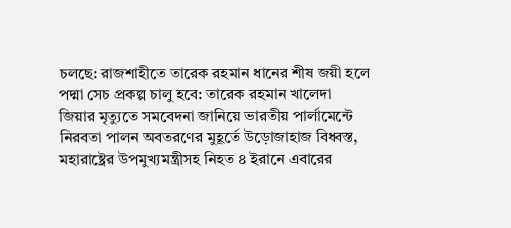চলছে: রাজশাহীতে তারেক রহমান ধানের শীষ জয়ী হলে পদ্মা সেচ প্রকল্প চালু হবে: তারেক রহমান খালেদা জিয়ার মৃত্যুতে সমবেদনা জানিয়ে ভারতীয় পার্লামেন্টে নিরবতা পালন অবতরণের মুহূর্তে উড়োজাহাজ বিধ্বস্ত, মহারাষ্ট্রের উপমুখ্যমন্ত্রীসহ নিহত ৪ ইরানে এবারের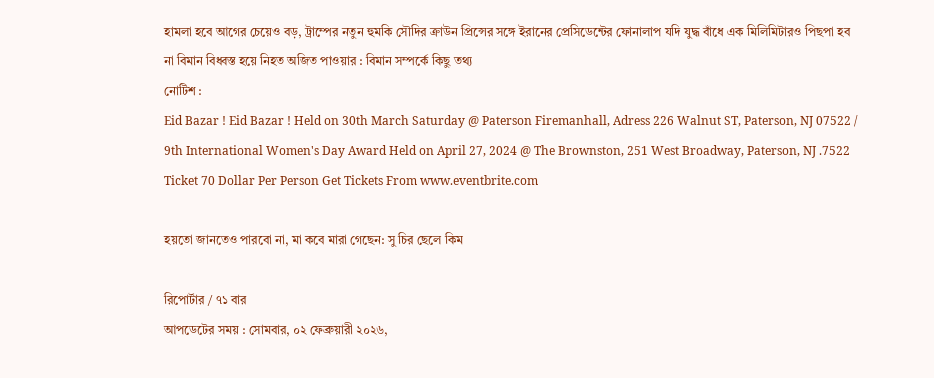হামলা হবে আগের চেয়েও বড়, ট্রাম্পের নতুন হুমকি সৌদির ক্রাউন প্রিন্সের সঙ্গে ইরানের প্রেসিডেন্টের ফোনালাপ যদি যুদ্ধ বাঁধে এক মিলিমিটারও পিছপা হব না বিমান বিধ্বস্ত হয়ে নিহত অজিত পাওয়ার : বিমান সম্পর্কে কিছু তথ্য
নোটিশ :
Eid Bazar ! Eid Bazar ! Held on 30th March Saturday @ Paterson Firemanhall, Adress 226 Walnut ST, Paterson, NJ 07522 /  9th International Women's Day Award Held on April 27, 2024 @ The Brownston, 251 West Broadway, Paterson, NJ .7522 Ticket 70 Dollar Per Person Get Tickets From www.eventbrite.com

হয়তো জানতেও পারবো না, মা কবে মারা গেছেন: সু চির ছেলে কিম

রিপোর্টার / ৭১ বার
আপডেটের সময় : সোমবার, ০২ ফেব্রুয়ারী ২০২৬,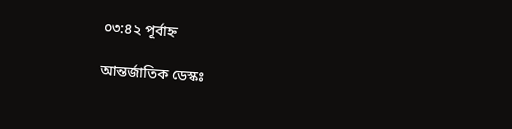০৩:৪২ পূর্বাহ্ন

আন্তর্জাতিক ডেস্কঃ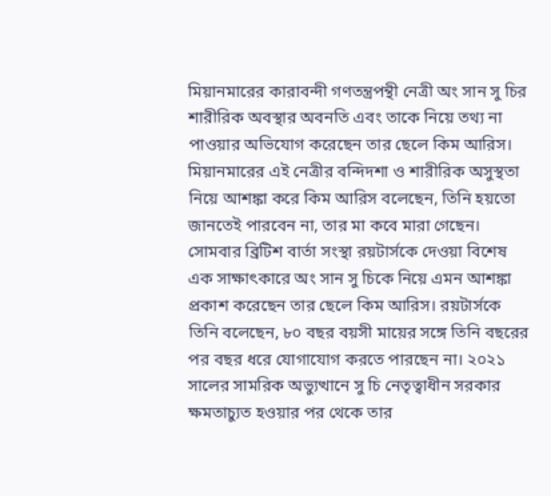মিয়ানমারের কারাবন্দী গণতন্ত্রপন্থী নেত্রী অং সান সু চির শারীরিক অবস্থার অবনতি এবং তাকে নিয়ে তথ্য না পাওয়ার অভিযোগ করেছেন তার ছেলে কিম আরিস। মিয়ানমারের এই নেত্রীর বন্দিদশা ও শারীরিক অসুস্থতা নিয়ে আশঙ্কা করে কিম আরিস বলেছেন, তিনি হয়তো জানতেই পারবেন না, তার মা কবে মারা গেছেন। সোমবার ব্রিটিশ বার্তা সংস্থা রয়টার্সকে দেওয়া বিশেষ এক সাক্ষাৎকারে অং সান সু চিকে নিয়ে এমন আশঙ্কা প্রকাশ করেছেন তার ছেলে কিম আরিস। রয়টার্সকে তিনি বলেছেন, ৮০ বছর বয়সী মায়ের সঙ্গে তিনি বছরের পর বছর ধরে যোগাযোগ করতে পারছেন না। ২০২১ সালের সামরিক অভ্যুত্থানে সু চি নেতৃত্বাধীন সরকার ক্ষমতাচ্যুত হওয়ার পর থেকে তার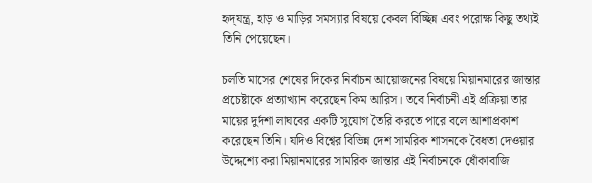হৃদ্‌যন্ত্র, হাড় ও মাড়ির সমস্যার বিষয়ে কেবল বিচ্ছিন্ন এবং পরোক্ষ কিছু তথ্যই তিনি পেয়েছেন।

চলতি মাসের শেষের দিকের নির্বাচন আয়োজনের বিষয়ে মিয়ানমারের জান্তার প্রচেষ্টাকে প্রত্যাখ্যান করেছেন কিম আরিস। তবে নির্বাচনী এই প্রক্রিয়া তার মায়ের দুর্দশা লাঘবের একটি সুযোগ তৈরি করতে পারে বলে আশাপ্রকাশ করেছেন তিনি। যদিও বিশ্বের বিভিন্ন দেশ সামরিক শাসনকে বৈধতা দেওয়ার উদ্দেশ্যে করা মিয়ানমারের সামরিক জান্তার এই নির্বাচনকে ধোঁকাবাজি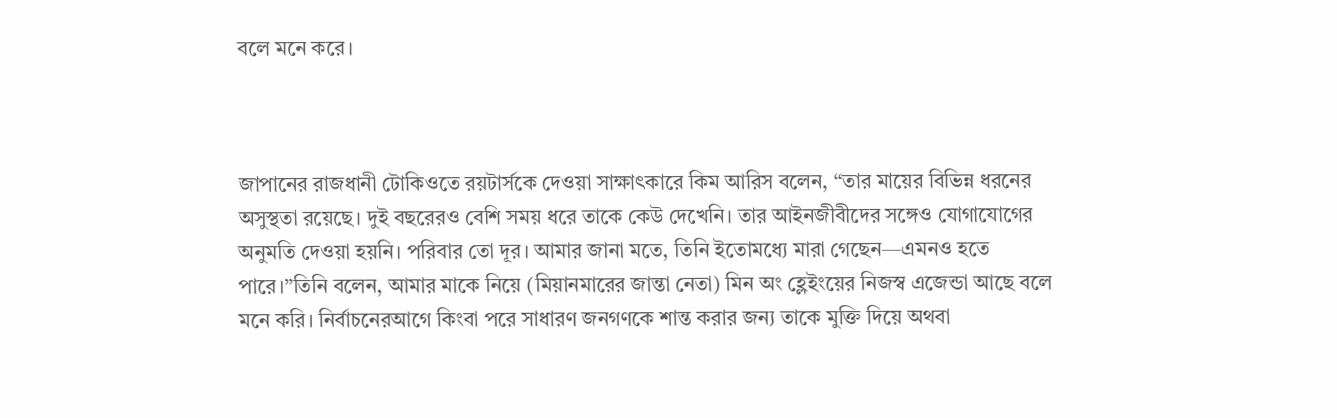বলে মনে করে।



জাপানের রাজধানী টোকিওতে রয়টার্সকে দেওয়া সাক্ষাৎকারে কিম আরিস বলেন, ‘‘তার মায়ের বিভিন্ন ধরনের অসুস্থতা রয়েছে। দুই বছরেরও বেশি সময় ধরে তাকে কেউ দেখেনি। তার আইনজীবীদের সঙ্গেও যোগাযোগের অনুমতি দেওয়া হয়নি। পরিবার তো দূর। আমার জানা মতে, তিনি ইতোমধ্যে মারা গেছেন—এমনও হতে পারে।’’তিনি বলেন, আমার মাকে নিয়ে (মিয়ানমারের জান্তা নেতা) মিন অং হ্লেইংয়ের নিজস্ব এজেন্ডা আছে বলে মনে করি। নির্বাচনেরআগে কিংবা পরে সাধারণ জনগণকে শান্ত করার জন্য তাকে মুক্তি দিয়ে অথবা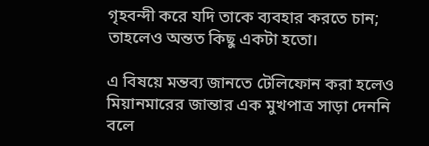গৃহবন্দী করে যদি তাকে ব্যবহার করতে চান; তাহলেও অন্তত কিছু একটা হতো।

এ বিষয়ে মন্তব্য জানতে টেলিফোন করা হলেও মিয়ানমারের জান্তার এক মুখপাত্র সাড়া দেননি বলে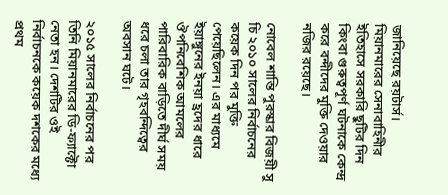জানিয়েছে রয়টার্স। মিয়ানমারের সেনাবাহিনীর ইতিহাসে সরকারি ছুটির দিন কিংবা গুরুত্বপূর্ণ ঘটনাকে কেন্দ্র করে বন্দীদের মুক্তি দেওয়ার নজির রয়েছে।

নোবেল শান্তি পুরস্কার বিজয়ী সু চি ২০১০ সালের নির্বাচনের কয়েক দিন পর মুক্তি পেয়েছিলেন। এর মাধ্যমে ইয়াঙ্গুনের ইনয়া হ্রদের ধারে ঔপনিবেশিক আমলের পারিবারিক বাড়িতে দীর্ঘ সময় ধরে চলা তার গৃহবন্দিত্বের অবসান ঘটে।

২০১৫ সালের নির্বাচনের পর তিনি মিয়ানমারের ডি-ফ্যাক্টো নেতা হন। দেশটির ওই নির্বাচনকে কয়েক দশকের মধ্যে প্রথম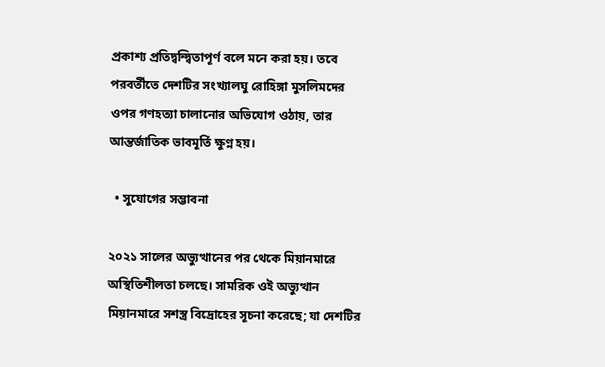প্রকাশ্য প্রতিদ্বন্দ্বিতাপূর্ণ বলে মনে করা হয়। তবে পরবর্তীতে দেশটির সংখ্যালঘু রোহিঙ্গা মুসলিমদের ওপর গণহত্যা চালানোর অভিযোগ ওঠায়, তার আন্তর্জাতিক ভাবমূর্তি ক্ষুণ্ন হয়।

  • সুযোগের সম্ভাবনা

২০২১ সালের অভ্যুত্থানের পর থেকে মিয়ানমারে অস্থিতিশীলতা চলছে। সামরিক ওই অভ্যুত্থান মিয়ানমারে সশস্ত্র বিদ্রোহের সূচনা করেছে; যা দেশটির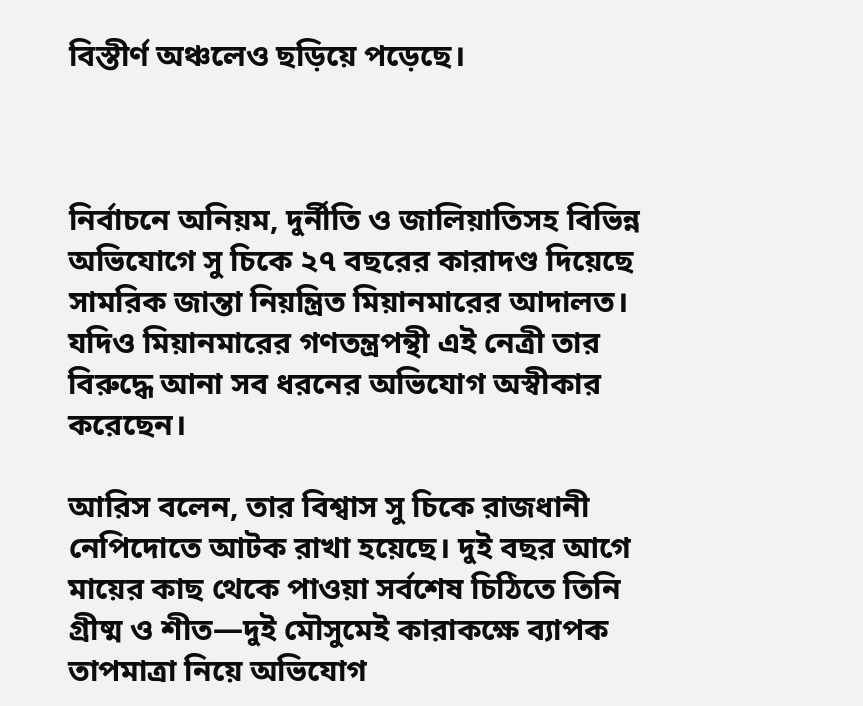বিস্তীর্ণ অঞ্চলেও ছড়িয়ে পড়েছে।



নির্বাচনে অনিয়ম, দুর্নীতি ও জালিয়াতিসহ বিভিন্ন অভিযোগে সু চিকে ২৭ বছরের কারাদণ্ড দিয়েছে সামরিক জান্তা নিয়ন্ত্রিত মিয়ানমারের আদালত। যদিও মিয়ানমারের গণতন্ত্রপন্থী এই নেত্রী তার বিরুদ্ধে আনা সব ধরনের অভিযোগ অস্বীকার করেছেন।

আরিস বলেন, তার বিশ্বাস সু চিকে রাজধানী নেপিদোতে আটক রাখা হয়েছে। দুই বছর আগে মায়ের কাছ থেকে পাওয়া সর্বশেষ চিঠিতে তিনি গ্রীষ্ম ও শীত—দুই মৌসুমেই কারাকক্ষে ব্যাপক তাপমাত্রা নিয়ে অভিযোগ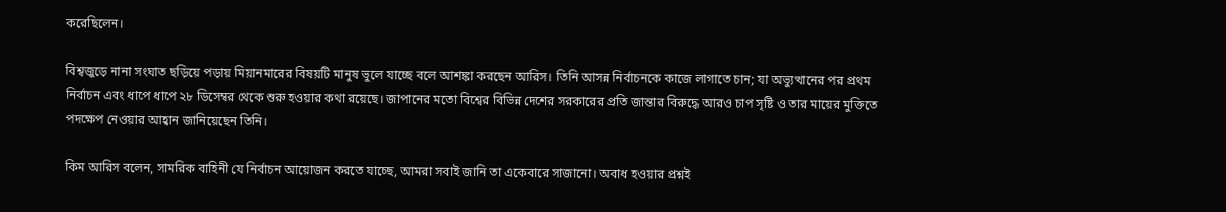করেছিলেন।

বিশ্বজুড়ে নানা সংঘাত ছড়িয়ে পড়ায় মিয়ানমারের বিষয়টি মানুষ ভুলে যাচ্ছে বলে আশঙ্কা করছেন আরিস। তিনি আসন্ন নির্বাচনকে কাজে লাগাতে চান; যা অভ্যুত্থানের পর প্রথম নির্বাচন এবং ধাপে ধাপে ২৮ ডিসেম্বর থেকে শুরু হওয়ার কথা রয়েছে। জাপানের মতো বিশ্বের বিভিন্ন দেশের সরকারের প্রতি জান্তার বিরুদ্ধে আরও চাপ সৃষ্টি ও তার মায়ের মুক্তিতে পদক্ষেপ নেওয়ার আহ্বান জানিয়েছেন তিনি।

কিম আরিস বলেন, সামরিক বাহিনী যে নির্বাচন আয়োজন করতে যাচ্ছে, আমরা সবাই জানি তা একেবারে সাজানো। অবাধ হওয়ার প্রশ্নই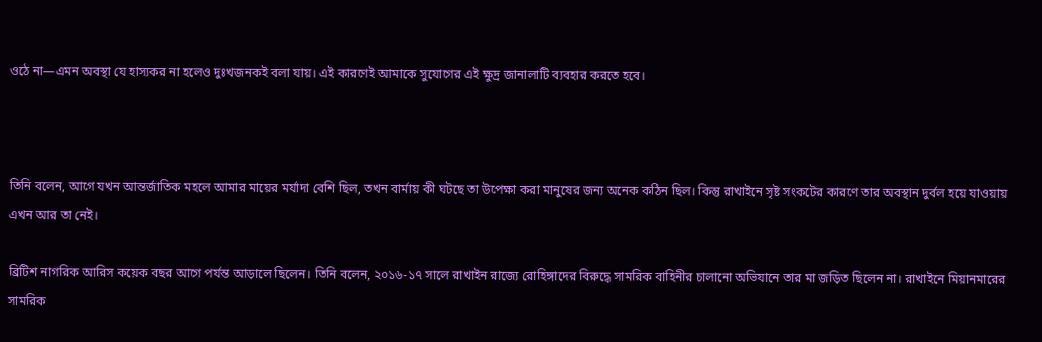ওঠে না—এমন অবস্থা যে হাস্যকর না হলেও দুঃখজনকই বলা যায়। এই কারণেই আমাকে সুযোগের এই ক্ষুদ্র জানালাটি ব্যবহার করতে হবে।



তিনি বলেন, আগে যখন আন্তর্জাতিক মহলে আমার মায়ের মর্যাদা বেশি ছিল, তখন বার্মায় কী ঘটছে তা উপেক্ষা করা মানুষের জন্য অনেক কঠিন ছিল। কিন্তু রাখাইনে সৃষ্ট সংকটের কারণে তার অবস্থান দুর্বল হয়ে যাওয়ায় এখন আর তা নেই।

ব্রিটিশ নাগরিক আরিস কয়েক বছর আগে পর্যন্ত আড়ালে ছিলেন। তিনি বলেন, ২০১৬-১৭ সালে রাখাইন রাজ্যে রোহিঙ্গাদের বিরুদ্ধে সামরিক বাহিনীর চালানো অভিযানে তার মা জড়িত ছিলেন না। রাখাইনে মিয়ানমারের সামরিক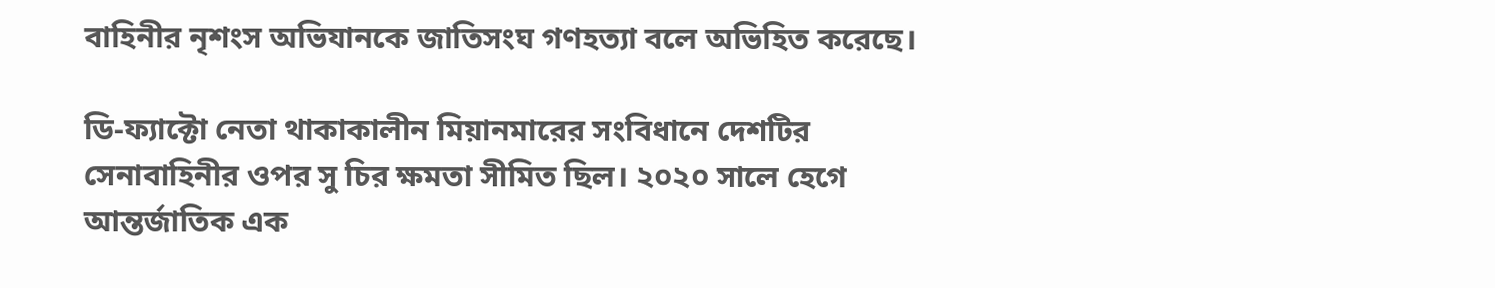বাহিনীর নৃশংস অভিযানকে জাতিসংঘ গণহত্যা বলে অভিহিত করেছে।

ডি-ফ্যাক্টো নেতা থাকাকালীন মিয়ানমারের সংবিধানে দেশটির সেনাবাহিনীর ওপর সু চির ক্ষমতা সীমিত ছিল। ২০২০ সালে হেগে আন্তর্জাতিক এক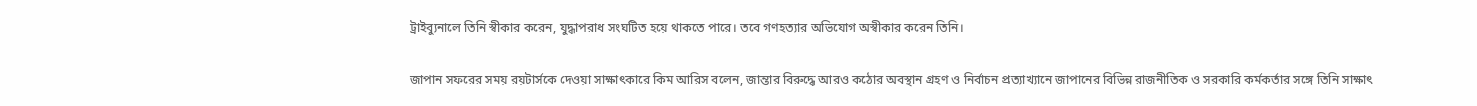ট্রাইব্যুনালে তিনি স্বীকার করেন, যুদ্ধাপরাধ সংঘটিত হয়ে থাকতে পারে। তবে গণহত্যার অভিযোগ অস্বীকার করেন তিনি।

জাপান সফরের সময় রয়টার্সকে দেওয়া সাক্ষাৎকারে কিম আরিস বলেন, জান্তার বিরুদ্ধে আরও কঠোর অবস্থান গ্রহণ ও নির্বাচন প্রত্যাখ্যানে জাপানের বিভিন্ন রাজনীতিক ও সরকারি কর্মকর্তার সঙ্গে তিনি সাক্ষাৎ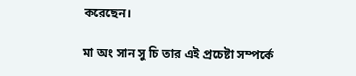করেছেন।

মা অং সান সু চি তার এই প্রচেষ্টা সম্পর্কে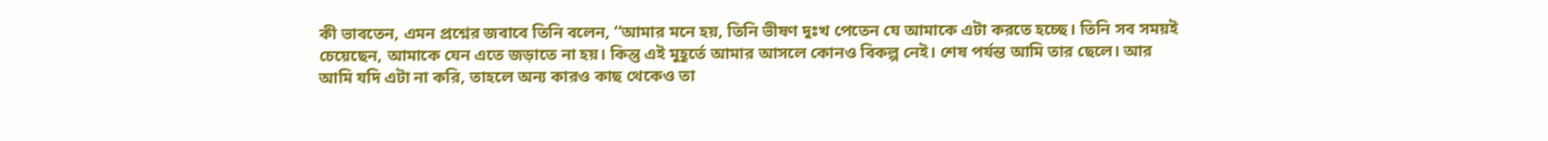কী ভাবতেন, এমন প্রশ্নের জবাবে তিনি বলেন, ‘‘আমার মনে হয়, তিনি ভীষণ দুঃখ পেতেন যে আমাকে এটা করতে হচ্ছে। তিনি সব সময়ই চেয়েছেন, আমাকে যেন এতে জড়াতে না হয়। কিন্তু এই মুহূর্তে আমার আসলে কোনও বিকল্প নেই। শেষ পর্যন্ত আমি তার ছেলে। আর আমি যদি এটা না করি, তাহলে অন্য কারও কাছ থেকেও তা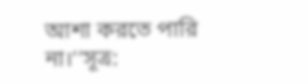আশা করতে পারি না।’’সূত্র: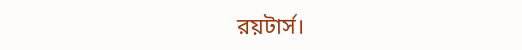রয়টার্স।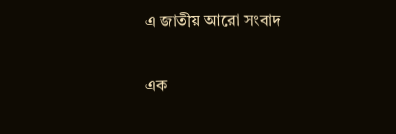এ জাতীয় আরো সংবাদ

এক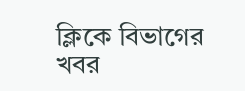ক্লিকে বিভাগের খবর